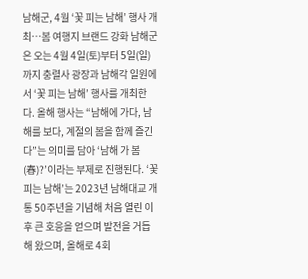남해군, 4월 ‘꽃 피는 남해’ 행사 개최…봄 여행지 브랜드 강화 남해군은 오는 4월 4일(토)부터 5일(일)까지 충렬사 광장과 남해각 일원에서 ‘꽃 피는 남해’ 행사를 개최한다. 올해 행사는 “남해에 가다, 남해를 보다, 계절의 봄을 함께 즐긴다”는 의미를 담아 ‘남해 가 봄(春)?’이라는 부제로 진행된다. ‘꽃 피는 남해’는 2023년 남해대교 개통 50주년을 기념해 처음 열린 이후 큰 호응을 얻으며 발전을 거듭해 왔으며, 올해로 4회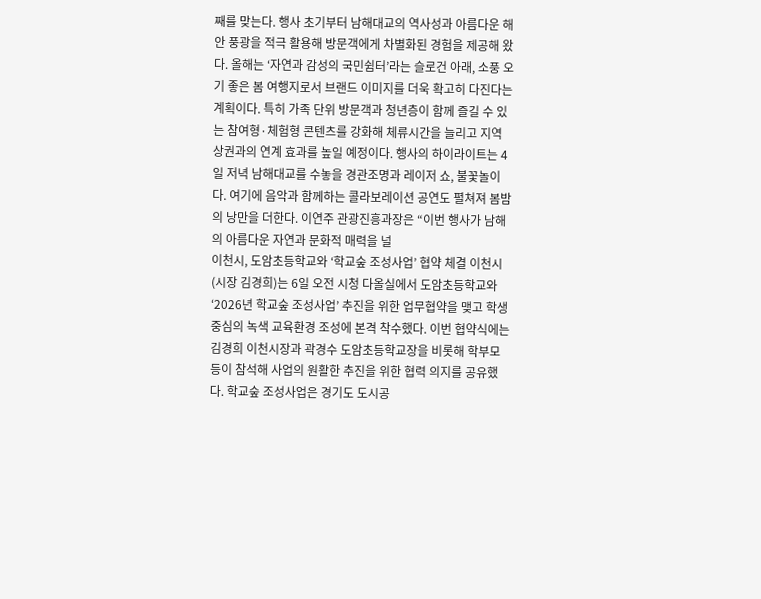째를 맞는다. 행사 초기부터 남해대교의 역사성과 아름다운 해안 풍광을 적극 활용해 방문객에게 차별화된 경험을 제공해 왔다. 올해는 ‘자연과 감성의 국민쉼터’라는 슬로건 아래, 소풍 오기 좋은 봄 여행지로서 브랜드 이미지를 더욱 확고히 다진다는 계획이다. 특히 가족 단위 방문객과 청년층이 함께 즐길 수 있는 참여형·체험형 콘텐츠를 강화해 체류시간을 늘리고 지역 상권과의 연계 효과를 높일 예정이다. 행사의 하이라이트는 4일 저녁 남해대교를 수놓을 경관조명과 레이저 쇼, 불꽃놀이다. 여기에 음악과 함께하는 콜라보레이션 공연도 펼쳐져 봄밤의 낭만을 더한다. 이연주 관광진흥과장은 “이번 행사가 남해의 아름다운 자연과 문화적 매력을 널
이천시, 도암초등학교와 ‘학교숲 조성사업’ 협약 체결 이천시(시장 김경희)는 6일 오전 시청 다올실에서 도암초등학교와 ‘2026년 학교숲 조성사업’ 추진을 위한 업무협약을 맺고 학생 중심의 녹색 교육환경 조성에 본격 착수했다. 이번 협약식에는 김경희 이천시장과 곽경수 도암초등학교장을 비롯해 학부모 등이 참석해 사업의 원활한 추진을 위한 협력 의지를 공유했다. 학교숲 조성사업은 경기도 도시공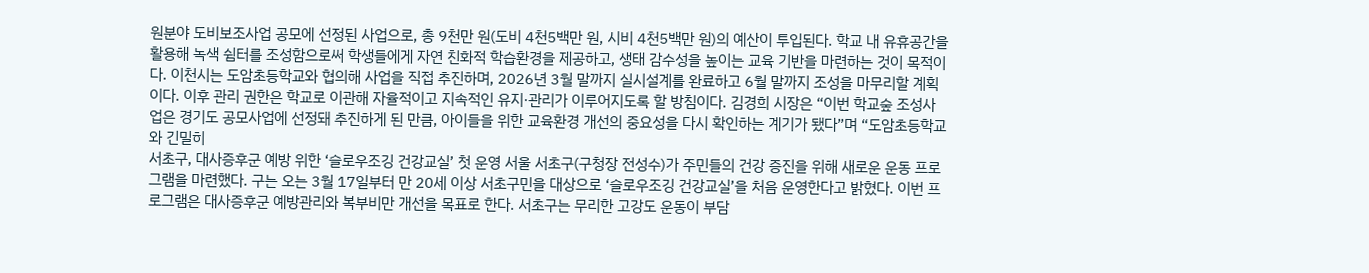원분야 도비보조사업 공모에 선정된 사업으로, 총 9천만 원(도비 4천5백만 원, 시비 4천5백만 원)의 예산이 투입된다. 학교 내 유휴공간을 활용해 녹색 쉼터를 조성함으로써 학생들에게 자연 친화적 학습환경을 제공하고, 생태 감수성을 높이는 교육 기반을 마련하는 것이 목적이다. 이천시는 도암초등학교와 협의해 사업을 직접 추진하며, 2026년 3월 말까지 실시설계를 완료하고 6월 말까지 조성을 마무리할 계획이다. 이후 관리 권한은 학교로 이관해 자율적이고 지속적인 유지·관리가 이루어지도록 할 방침이다. 김경희 시장은 “이번 학교숲 조성사업은 경기도 공모사업에 선정돼 추진하게 된 만큼, 아이들을 위한 교육환경 개선의 중요성을 다시 확인하는 계기가 됐다”며 “도암초등학교와 긴밀히
서초구, 대사증후군 예방 위한 ‘슬로우조깅 건강교실’ 첫 운영 서울 서초구(구청장 전성수)가 주민들의 건강 증진을 위해 새로운 운동 프로그램을 마련했다. 구는 오는 3월 17일부터 만 20세 이상 서초구민을 대상으로 ‘슬로우조깅 건강교실’을 처음 운영한다고 밝혔다. 이번 프로그램은 대사증후군 예방관리와 복부비만 개선을 목표로 한다. 서초구는 무리한 고강도 운동이 부담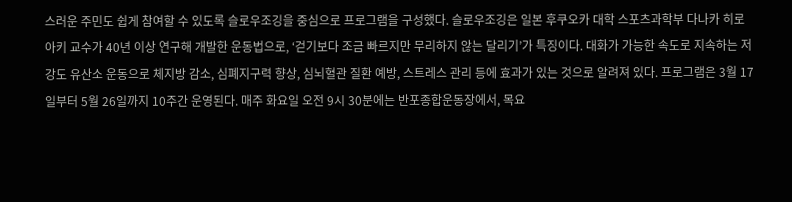스러운 주민도 쉽게 참여할 수 있도록 슬로우조깅을 중심으로 프로그램을 구성했다. 슬로우조깅은 일본 후쿠오카 대학 스포츠과학부 다나카 히로아키 교수가 40년 이상 연구해 개발한 운동법으로, ‘걷기보다 조금 빠르지만 무리하지 않는 달리기’가 특징이다. 대화가 가능한 속도로 지속하는 저강도 유산소 운동으로 체지방 감소, 심폐지구력 향상, 심뇌혈관 질환 예방, 스트레스 관리 등에 효과가 있는 것으로 알려져 있다. 프로그램은 3월 17일부터 5월 26일까지 10주간 운영된다. 매주 화요일 오전 9시 30분에는 반포종합운동장에서, 목요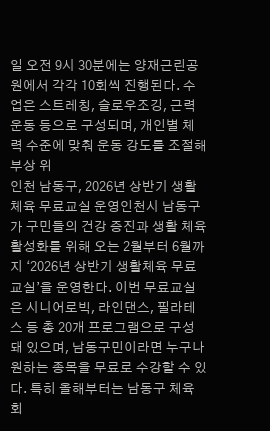일 오전 9시 30분에는 양재근린공원에서 각각 10회씩 진행된다. 수업은 스트레칭, 슬로우조깅, 근력운동 등으로 구성되며, 개인별 체력 수준에 맞춰 운동 강도를 조절해 부상 위
인천 남동구, 2026년 상반기 생활체육 무료교실 운영인천시 남동구가 구민들의 건강 증진과 생활 체육 활성화를 위해 오는 2월부터 6월까지 ‘2026년 상반기 생활체육 무료교실’을 운영한다. 이번 무료교실은 시니어로빅, 라인댄스, 필라테스 등 총 20개 프로그램으로 구성돼 있으며, 남동구민이라면 누구나 원하는 종목을 무료로 수강할 수 있다. 특히 올해부터는 남동구 체육회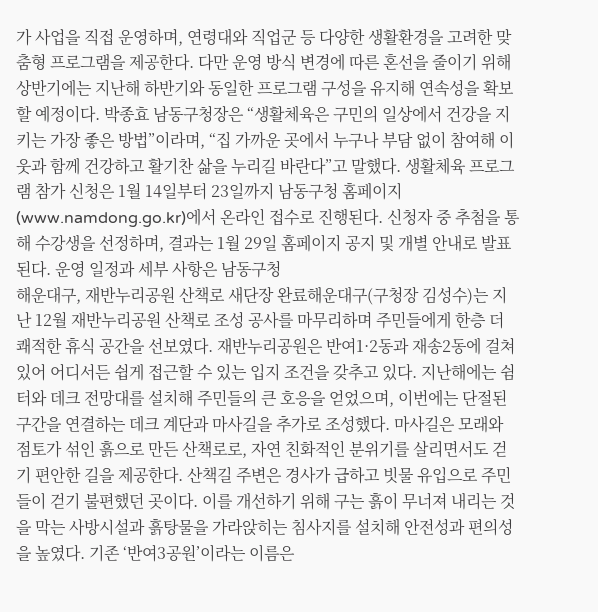가 사업을 직접 운영하며, 연령대와 직업군 등 다양한 생활환경을 고려한 맞춤형 프로그램을 제공한다. 다만 운영 방식 변경에 따른 혼선을 줄이기 위해 상반기에는 지난해 하반기와 동일한 프로그램 구성을 유지해 연속성을 확보할 예정이다. 박종효 남동구청장은 “생활체육은 구민의 일상에서 건강을 지키는 가장 좋은 방법”이라며, “집 가까운 곳에서 누구나 부담 없이 참여해 이웃과 함께 건강하고 활기찬 삶을 누리길 바란다”고 말했다. 생활체육 프로그램 참가 신청은 1월 14일부터 23일까지 남동구청 홈페이지(www.namdong.go.kr)에서 온라인 접수로 진행된다. 신청자 중 추첨을 통해 수강생을 선정하며, 결과는 1월 29일 홈페이지 공지 및 개별 안내로 발표된다. 운영 일정과 세부 사항은 남동구청
해운대구, 재반누리공원 산책로 새단장 완료해운대구(구청장 김성수)는 지난 12월 재반누리공원 산책로 조성 공사를 마무리하며 주민들에게 한층 더 쾌적한 휴식 공간을 선보였다. 재반누리공원은 반여1·2동과 재송2동에 걸쳐 있어 어디서든 쉽게 접근할 수 있는 입지 조건을 갖추고 있다. 지난해에는 쉼터와 데크 전망대를 설치해 주민들의 큰 호응을 얻었으며, 이번에는 단절된 구간을 연결하는 데크 계단과 마사길을 추가로 조성했다. 마사길은 모래와 점토가 섞인 흙으로 만든 산책로로, 자연 친화적인 분위기를 살리면서도 걷기 편안한 길을 제공한다. 산책길 주변은 경사가 급하고 빗물 유입으로 주민들이 걷기 불편했던 곳이다. 이를 개선하기 위해 구는 흙이 무너져 내리는 것을 막는 사방시설과 흙탕물을 가라앉히는 침사지를 설치해 안전성과 편의성을 높였다. 기존 ‘반여3공원’이라는 이름은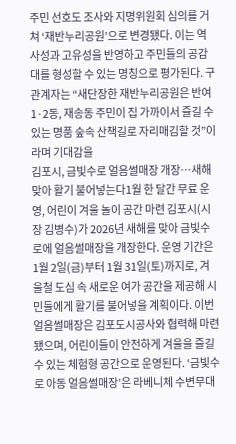주민 선호도 조사와 지명위원회 심의를 거쳐 ‘재반누리공원’으로 변경됐다. 이는 역사성과 고유성을 반영하고 주민들의 공감대를 형성할 수 있는 명칭으로 평가된다. 구 관계자는 “새단장한 재반누리공원은 반여1·2동, 재송동 주민이 집 가까이서 즐길 수 있는 명품 숲속 산책길로 자리매김할 것”이라며 기대감을
김포시, 금빛수로 얼음썰매장 개장…새해 맞아 활기 불어넣는다1월 한 달간 무료 운영, 어린이 겨울 놀이 공간 마련 김포시(시장 김병수)가 2026년 새해를 맞아 금빛수로에 얼음썰매장을 개장한다. 운영 기간은 1월 2일(금)부터 1월 31일(토)까지로, 겨울철 도심 속 새로운 여가 공간을 제공해 시민들에게 활기를 불어넣을 계획이다. 이번 얼음썰매장은 김포도시공사와 협력해 마련됐으며, 어린이들이 안전하게 겨울을 즐길 수 있는 체험형 공간으로 운영된다. ‘금빛수로 아동 얼음썰매장’은 라베니체 수변무대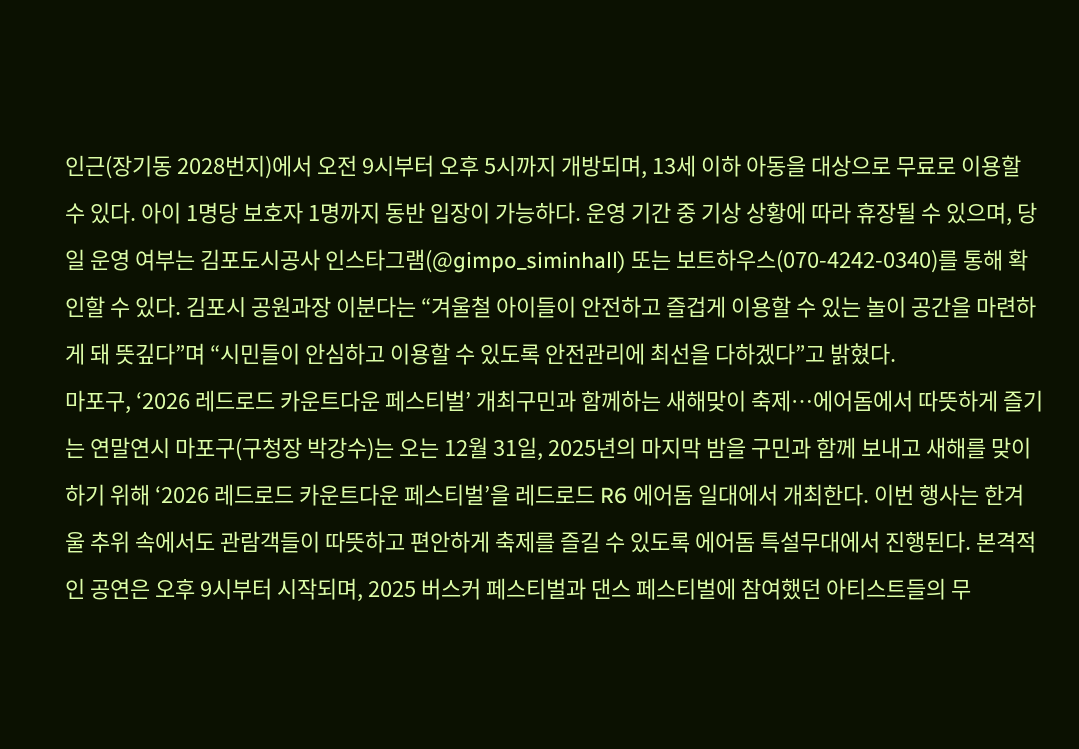인근(장기동 2028번지)에서 오전 9시부터 오후 5시까지 개방되며, 13세 이하 아동을 대상으로 무료로 이용할 수 있다. 아이 1명당 보호자 1명까지 동반 입장이 가능하다. 운영 기간 중 기상 상황에 따라 휴장될 수 있으며, 당일 운영 여부는 김포도시공사 인스타그램(@gimpo_siminhall) 또는 보트하우스(070-4242-0340)를 통해 확인할 수 있다. 김포시 공원과장 이분다는 “겨울철 아이들이 안전하고 즐겁게 이용할 수 있는 놀이 공간을 마련하게 돼 뜻깊다”며 “시민들이 안심하고 이용할 수 있도록 안전관리에 최선을 다하겠다”고 밝혔다.
마포구, ‘2026 레드로드 카운트다운 페스티벌’ 개최구민과 함께하는 새해맞이 축제…에어돔에서 따뜻하게 즐기는 연말연시 마포구(구청장 박강수)는 오는 12월 31일, 2025년의 마지막 밤을 구민과 함께 보내고 새해를 맞이하기 위해 ‘2026 레드로드 카운트다운 페스티벌’을 레드로드 R6 에어돔 일대에서 개최한다. 이번 행사는 한겨울 추위 속에서도 관람객들이 따뜻하고 편안하게 축제를 즐길 수 있도록 에어돔 특설무대에서 진행된다. 본격적인 공연은 오후 9시부터 시작되며, 2025 버스커 페스티벌과 댄스 페스티벌에 참여했던 아티스트들의 무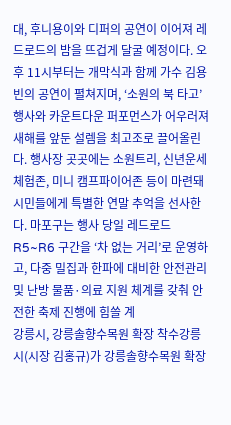대, 후니용이와 디퍼의 공연이 이어져 레드로드의 밤을 뜨겁게 달굴 예정이다. 오후 11시부터는 개막식과 함께 가수 김용빈의 공연이 펼쳐지며, ‘소원의 북 타고’ 행사와 카운트다운 퍼포먼스가 어우러져 새해를 앞둔 설렘을 최고조로 끌어올린다. 행사장 곳곳에는 소원트리, 신년운세 체험존, 미니 캠프파이어존 등이 마련돼 시민들에게 특별한 연말 추억을 선사한다. 마포구는 행사 당일 레드로드 R5~R6 구간을 ‘차 없는 거리’로 운영하고, 다중 밀집과 한파에 대비한 안전관리 및 난방 물품·의료 지원 체계를 갖춰 안전한 축제 진행에 힘쓸 계
강릉시, 강릉솔향수목원 확장 착수강릉시(시장 김홍규)가 강릉솔향수목원 확장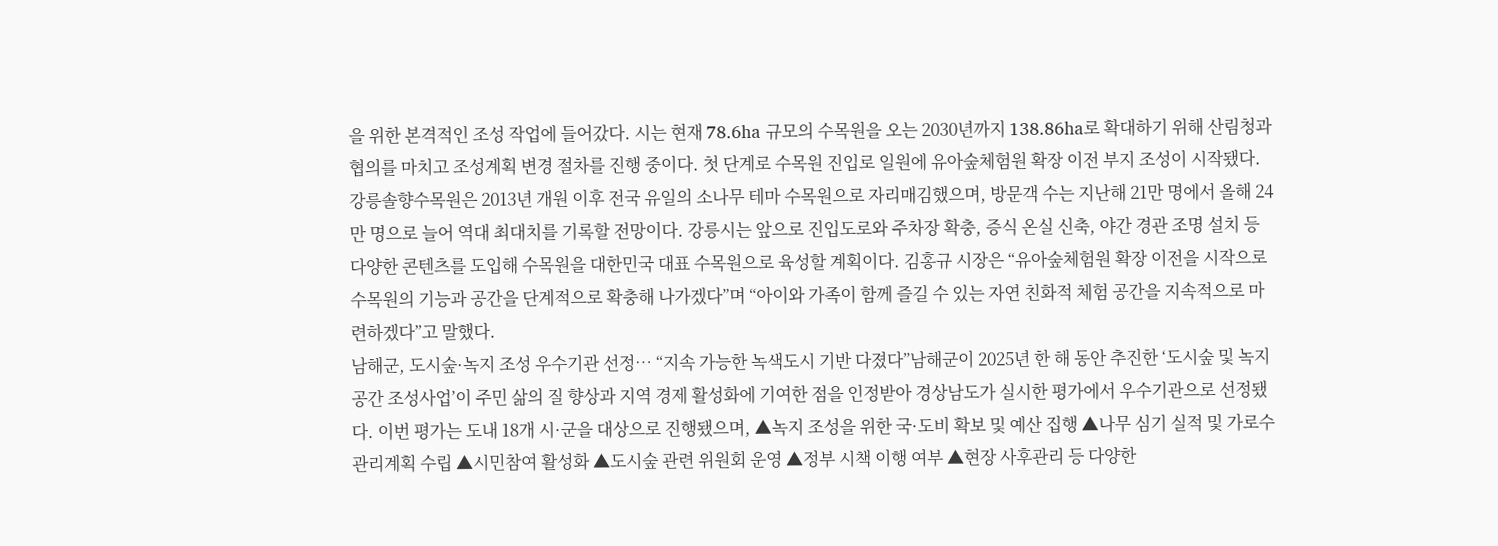을 위한 본격적인 조성 작업에 들어갔다. 시는 현재 78.6ha 규모의 수목원을 오는 2030년까지 138.86ha로 확대하기 위해 산림청과 협의를 마치고 조성계획 변경 절차를 진행 중이다. 첫 단계로 수목원 진입로 일원에 유아숲체험원 확장 이전 부지 조성이 시작됐다. 강릉솔향수목원은 2013년 개원 이후 전국 유일의 소나무 테마 수목원으로 자리매김했으며, 방문객 수는 지난해 21만 명에서 올해 24만 명으로 늘어 역대 최대치를 기록할 전망이다. 강릉시는 앞으로 진입도로와 주차장 확충, 증식 온실 신축, 야간 경관 조명 설치 등 다양한 콘텐츠를 도입해 수목원을 대한민국 대표 수목원으로 육성할 계획이다. 김홍규 시장은 “유아숲체험원 확장 이전을 시작으로 수목원의 기능과 공간을 단계적으로 확충해 나가겠다”며 “아이와 가족이 함께 즐길 수 있는 자연 친화적 체험 공간을 지속적으로 마련하겠다”고 말했다.
남해군, 도시숲·녹지 조성 우수기관 선정… “지속 가능한 녹색도시 기반 다졌다”남해군이 2025년 한 해 동안 추진한 ‘도시숲 및 녹지공간 조성사업’이 주민 삶의 질 향상과 지역 경제 활성화에 기여한 점을 인정받아 경상남도가 실시한 평가에서 우수기관으로 선정됐다. 이번 평가는 도내 18개 시·군을 대상으로 진행됐으며, ▲녹지 조성을 위한 국·도비 확보 및 예산 집행 ▲나무 심기 실적 및 가로수 관리계획 수립 ▲시민참여 활성화 ▲도시숲 관련 위원회 운영 ▲정부 시책 이행 여부 ▲현장 사후관리 등 다양한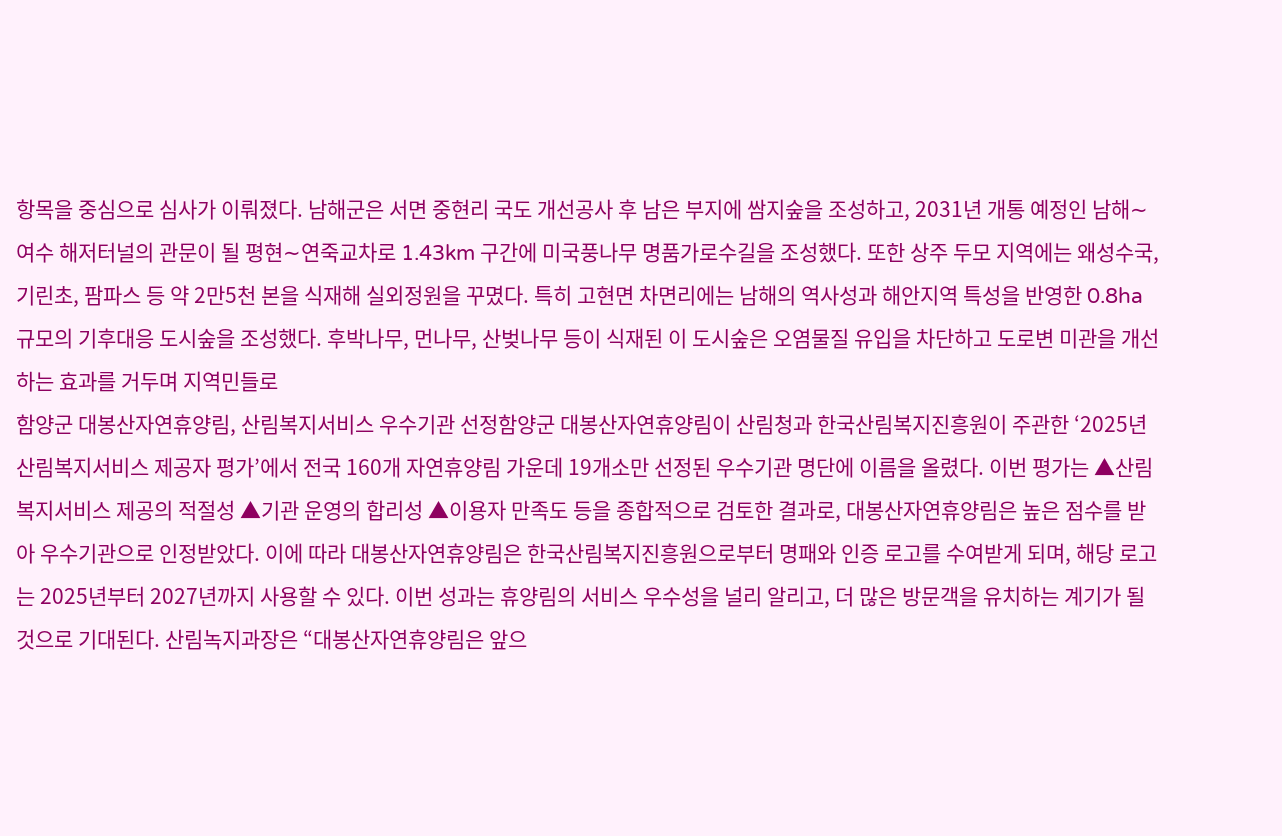항목을 중심으로 심사가 이뤄졌다. 남해군은 서면 중현리 국도 개선공사 후 남은 부지에 쌈지숲을 조성하고, 2031년 개통 예정인 남해∼여수 해저터널의 관문이 될 평현∼연죽교차로 1.43km 구간에 미국풍나무 명품가로수길을 조성했다. 또한 상주 두모 지역에는 왜성수국, 기린초, 팜파스 등 약 2만5천 본을 식재해 실외정원을 꾸몄다. 특히 고현면 차면리에는 남해의 역사성과 해안지역 특성을 반영한 0.8ha 규모의 기후대응 도시숲을 조성했다. 후박나무, 먼나무, 산벚나무 등이 식재된 이 도시숲은 오염물질 유입을 차단하고 도로변 미관을 개선하는 효과를 거두며 지역민들로
함양군 대봉산자연휴양림, 산림복지서비스 우수기관 선정함양군 대봉산자연휴양림이 산림청과 한국산림복지진흥원이 주관한 ‘2025년 산림복지서비스 제공자 평가’에서 전국 160개 자연휴양림 가운데 19개소만 선정된 우수기관 명단에 이름을 올렸다. 이번 평가는 ▲산림복지서비스 제공의 적절성 ▲기관 운영의 합리성 ▲이용자 만족도 등을 종합적으로 검토한 결과로, 대봉산자연휴양림은 높은 점수를 받아 우수기관으로 인정받았다. 이에 따라 대봉산자연휴양림은 한국산림복지진흥원으로부터 명패와 인증 로고를 수여받게 되며, 해당 로고는 2025년부터 2027년까지 사용할 수 있다. 이번 성과는 휴양림의 서비스 우수성을 널리 알리고, 더 많은 방문객을 유치하는 계기가 될 것으로 기대된다. 산림녹지과장은 “대봉산자연휴양림은 앞으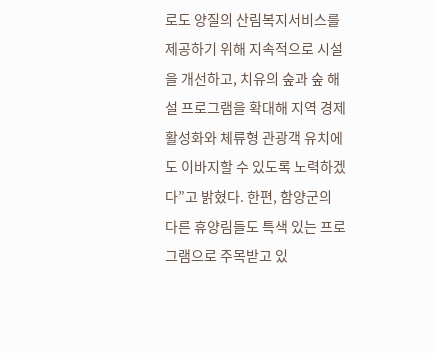로도 양질의 산림복지서비스를 제공하기 위해 지속적으로 시설을 개선하고, 치유의 숲과 숲 해설 프로그램을 확대해 지역 경제 활성화와 체류형 관광객 유치에도 이바지할 수 있도록 노력하겠다”고 밝혔다. 한편, 함양군의 다른 휴양림들도 특색 있는 프로그램으로 주목받고 있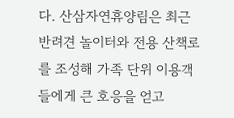다. 산삼자연휴양림은 최근 반려견 놀이터와 전용 산책로를 조성해 가족 단위 이용객들에게 큰 호응을 얻고